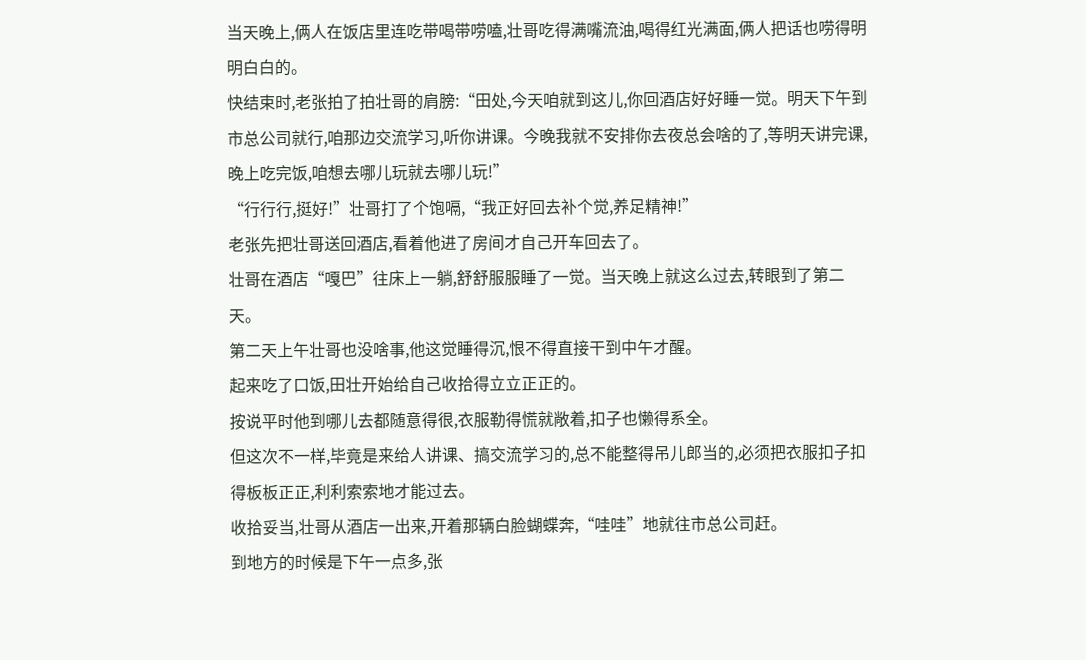当天晚上,俩人在饭店里连吃带喝带唠嗑,壮哥吃得满嘴流油,喝得红光满面,俩人把话也唠得明明白白的。
快结束时,老张拍了拍壮哥的肩膀:“田处,今天咱就到这儿,你回酒店好好睡一觉。明天下午到市总公司就行,咱那边交流学习,听你讲课。今晚我就不安排你去夜总会啥的了,等明天讲完课,晚上吃完饭,咱想去哪儿玩就去哪儿玩!”
“行行行,挺好!”壮哥打了个饱嗝,“我正好回去补个觉,养足精神!”
老张先把壮哥送回酒店,看着他进了房间才自己开车回去了。
壮哥在酒店“嘎巴”往床上一躺,舒舒服服睡了一觉。当天晚上就这么过去,转眼到了第二天。
第二天上午壮哥也没啥事,他这觉睡得沉,恨不得直接干到中午才醒。
起来吃了口饭,田壮开始给自己收拾得立立正正的。
按说平时他到哪儿去都随意得很,衣服勒得慌就敞着,扣子也懒得系全。
但这次不一样,毕竟是来给人讲课、搞交流学习的,总不能整得吊儿郎当的,必须把衣服扣子扣得板板正正,利利索索地才能过去。
收拾妥当,壮哥从酒店一出来,开着那辆白脸蝴蝶奔,“哇哇”地就往市总公司赶。
到地方的时候是下午一点多,张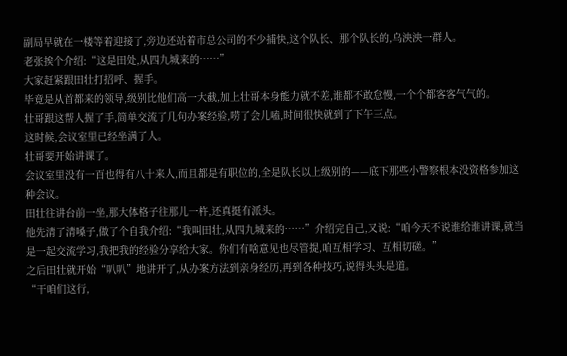副局早就在一楼等着迎接了,旁边还站着市总公司的不少捕快,这个队长、那个队长的,乌泱泱一群人。
老张挨个介绍:“这是田处,从四九城来的……”
大家赶紧跟田壮打招呼、握手。
毕竟是从首都来的领导,级别比他们高一大截,加上壮哥本身能力就不差,谁都不敢怠慢,一个个都客客气气的。
壮哥跟这帮人握了手,简单交流了几句办案经验,唠了会儿嗑,时间很快就到了下午三点。
这时候,会议室里已经坐满了人。
壮哥要开始讲课了。
会议室里没有一百也得有八十来人,而且都是有职位的,全是队长以上级别的——底下那些小警察根本没资格参加这种会议。
田壮往讲台前一坐,那大体格子往那儿一杵,还真挺有派头。
他先清了清嗓子,做了个自我介绍:“我叫田壮,从四九城来的……”介绍完自己,又说:“咱今天不说谁给谁讲课,就当是一起交流学习,我把我的经验分享给大家。你们有啥意见也尽管提,咱互相学习、互相切磋。”
之后田壮就开始“叭叭”地讲开了,从办案方法到亲身经历,再到各种技巧,说得头头是道。
“干咱们这行,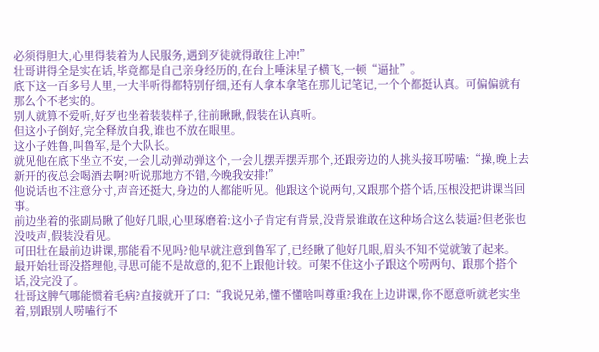必须得胆大,心里得装着为人民服务,遇到歹徒就得敢往上冲!”
壮哥讲得全是实在话,毕竟都是自己亲身经历的,在台上唾沫星子横飞,一顿“逼扯”。
底下这一百多号人里,一大半听得都特别仔细,还有人拿本拿笔在那儿记笔记,一个个都挺认真。可偏偏就有那么个不老实的。
别人就算不爱听,好歹也坐着装装样子,往前瞅瞅,假装在认真听。
但这小子倒好,完全释放自我,谁也不放在眼里。
这小子姓鲁,叫鲁军,是个大队长。
就见他在底下坐立不安,一会儿动弹动弹这个,一会儿摆弄摆弄那个,还跟旁边的人挑头接耳唠嗑:“操,晚上去新开的夜总会喝酒去啊?听说那地方不错,今晚我安排!”
他说话也不注意分寸,声音还挺大,身边的人都能听见。他跟这个说两句,又跟那个搭个话,压根没把讲课当回事。
前边坐着的张副局瞅了他好几眼,心里琢磨着:这小子肯定有背景,没背景谁敢在这种场合这么装逼?但老张也没吱声,假装没看见。
可田壮在最前边讲课,那能看不见吗?他早就注意到鲁军了,已经瞅了他好几眼,眉头不知不觉就皱了起来。
最开始壮哥没搭理他,寻思可能不是故意的,犯不上跟他计较。可架不住这小子跟这个唠两句、跟那个搭个话,没完没了。
壮哥这脾气哪能惯着毛病?直接就开了口:“我说兄弟,懂不懂啥叫尊重?我在上边讲课,你不愿意听就老实坐着,别跟别人唠嗑行不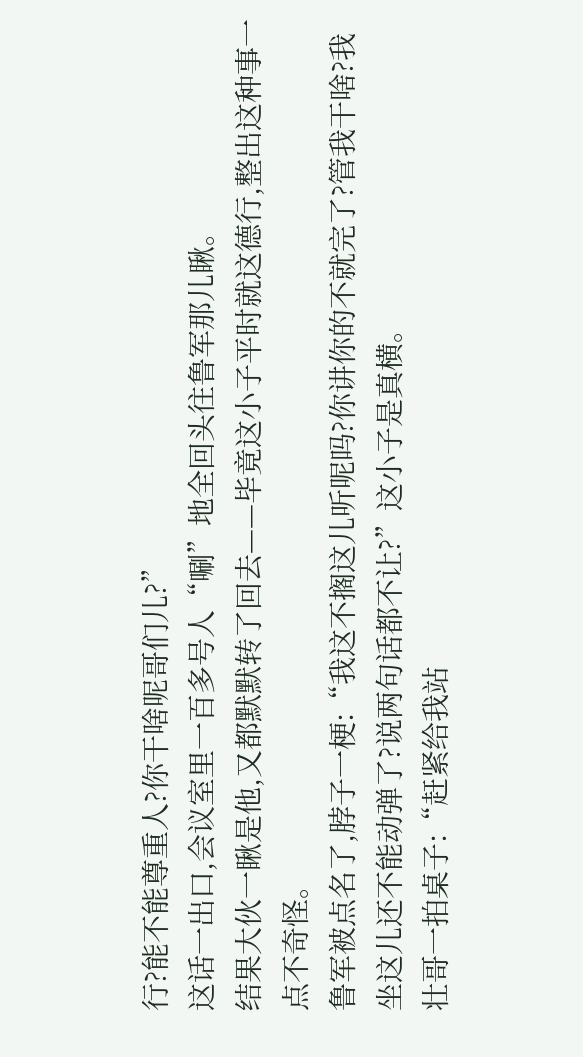行?能不能尊重人?你干啥呢哥们儿?”
这话一出口,会议室里一百多号人“唰”地全回头往鲁军那儿瞅。
结果大伙一瞅是他,又都默默转了回去——毕竟这小子平时就这德行,整出这种事一点不奇怪。
鲁军被点名了,脖子一梗:“我这不搁这儿听呢吗?你讲你的不就完了?管我干啥?我坐这儿还不能动弹了?说两句话都不让?”这小子是真横。
壮哥一拍桌子:“赶紧给我站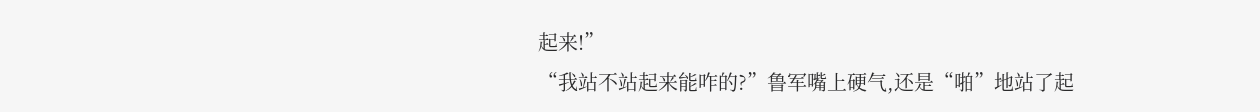起来!”
“我站不站起来能咋的?”鲁军嘴上硬气,还是“啪”地站了起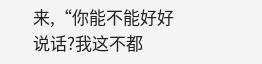来,“你能不能好好说话?我这不都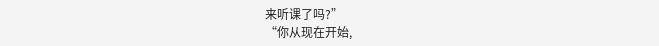来听课了吗?”
“你从现在开始,